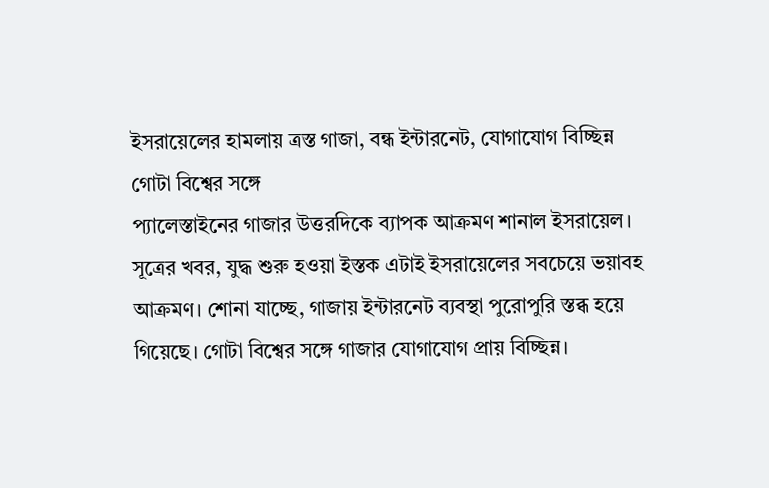ইসরায়েলের হামলায় ত্রস্ত গাজা, বন্ধ ইন্টারনেট, যোগাযোগ বিচ্ছিন্ন গোটা বিশ্বের সঙ্গে
প্যালেস্তাইনের গাজার উত্তরদিকে ব্যাপক আক্রমণ শানাল ইসরায়েল। সূত্রের খবর, যুদ্ধ শুরু হওয়া ইস্তক এটাই ইসরায়েলের সবচেয়ে ভয়াবহ আক্রমণ। শোনা যাচ্ছে, গাজায় ইন্টারনেট ব্যবস্থা পুরোপুরি স্তব্ধ হয়ে গিয়েছে। গোটা বিশ্বের সঙ্গে গাজার যোগাযোগ প্রায় বিচ্ছিন্ন।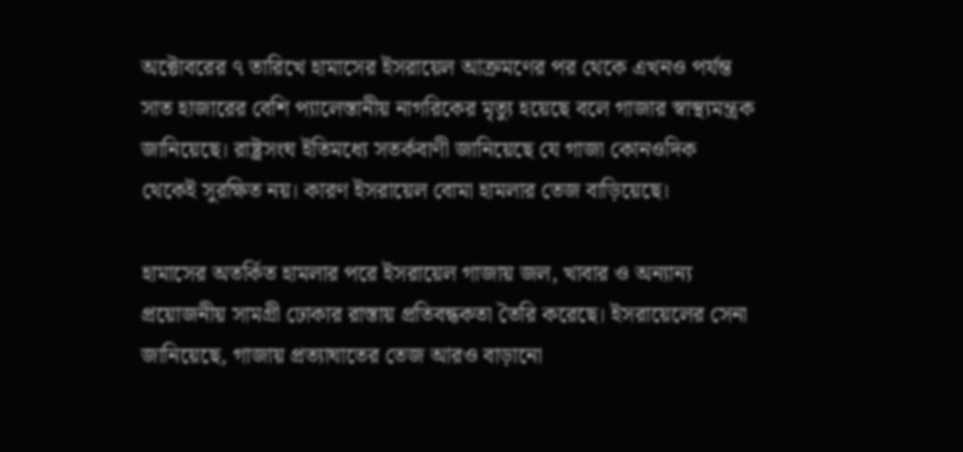অক্টোবরের ৭ তারিখে হামাসের ইসরায়েল আক্রমণের পর থেকে এখনও পর্যন্ত সাত হাজারের বেশি প্যালেস্তানীয় নাগরিকের মৃত্যু হয়েছে বলে গাজার স্বাস্থ্যমন্ত্রক জানিয়েছে। রাষ্ট্রসংঘ ইতিমধ্যে সতর্কবাণী জানিয়েছে যে গাজা কোনওদিক থেকেই সুরক্ষিত নয়। কারণ ইসরায়েল বোমা হামলার তেজ বাড়িয়েছে।

হামাসের অতর্কিত হামলার পরে ইসরায়েল গাজায় জল, খাবার ও অন্যান্য প্রয়োজনীয় সামগ্রী ঢোকার রাস্তায় প্রতিবন্ধকতা তৈরি করেছে। ইসরায়েলের সেনা জানিয়েছে, গাজায় প্রত্যাঘাতের তেজ আরও বাড়ানো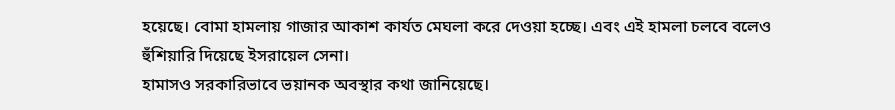হয়েছে। বোমা হামলায় গাজার আকাশ কার্যত মেঘলা করে দেওয়া হচ্ছে। এবং এই হামলা চলবে বলেও হুঁশিয়ারি দিয়েছে ইসরায়েল সেনা।
হামাসও সরকারিভাবে ভয়ানক অবস্থার কথা জানিয়েছে।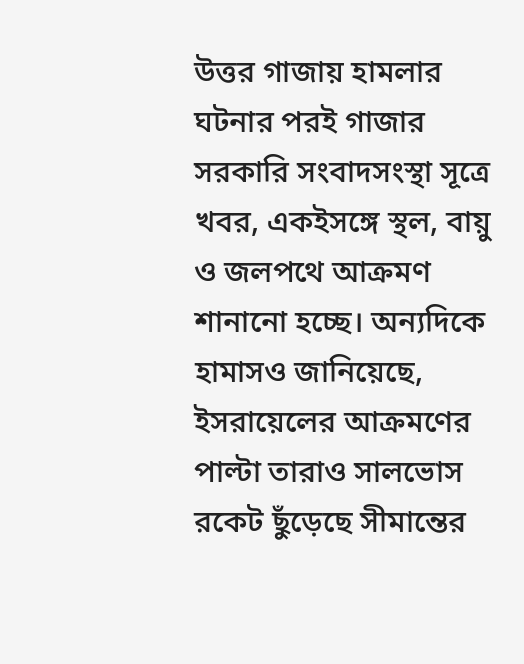উত্তর গাজায় হামলার ঘটনার পরই গাজার সরকারি সংবাদসংস্থা সূত্রে খবর, একইসঙ্গে স্থল, বায়ু ও জলপথে আক্রমণ শানানো হচ্ছে। অন্যদিকে হামাসও জানিয়েছে, ইসরায়েলের আক্রমণের পাল্টা তারাও সালভোস রকেট ছুঁড়েছে সীমান্তের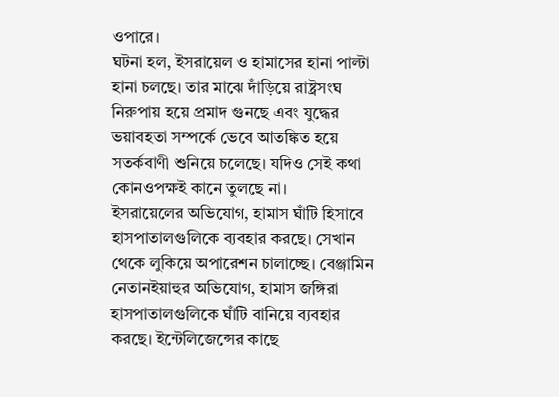ওপারে।
ঘটনা হল, ইসরায়েল ও হামাসের হানা পাল্টা হানা চলছে। তার মাঝে দাঁড়িয়ে রাষ্ট্রসংঘ নিরুপায় হয়ে প্রমাদ গুনছে এবং যুদ্ধের ভয়াবহতা সম্পর্কে ভেবে আতঙ্কিত হয়ে সতর্কবাণী শুনিয়ে চলেছে। যদিও সেই কথা কোনওপক্ষই কানে তুলছে না।
ইসরায়েলের অভিযোগ, হামাস ঘাঁটি হিসাবে হাসপাতালগুলিকে ব্যবহার করছে। সেখান থেকে লুকিয়ে অপারেশন চালাচ্ছে। বেঞ্জামিন নেতানইয়াহুর অভিযোগ, হামাস জঙ্গিরা হাসপাতালগুলিকে ঘাঁটি বানিয়ে ব্যবহার করছে। ইন্টেলিজেন্সের কাছে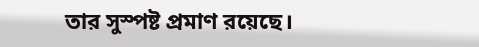তার সুস্পষ্ট প্রমাণ রয়েছে।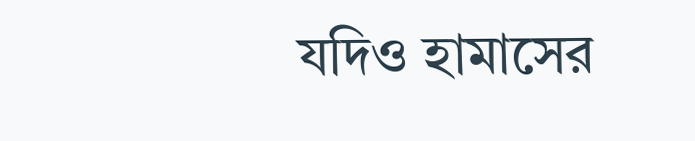যদিও হামাসের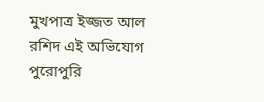মুখপাত্র ইজ্জত আল রশিদ এই অভিযোগ পুরোপুরি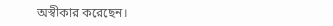অস্বীকার করেছেন।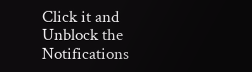Click it and Unblock the Notifications